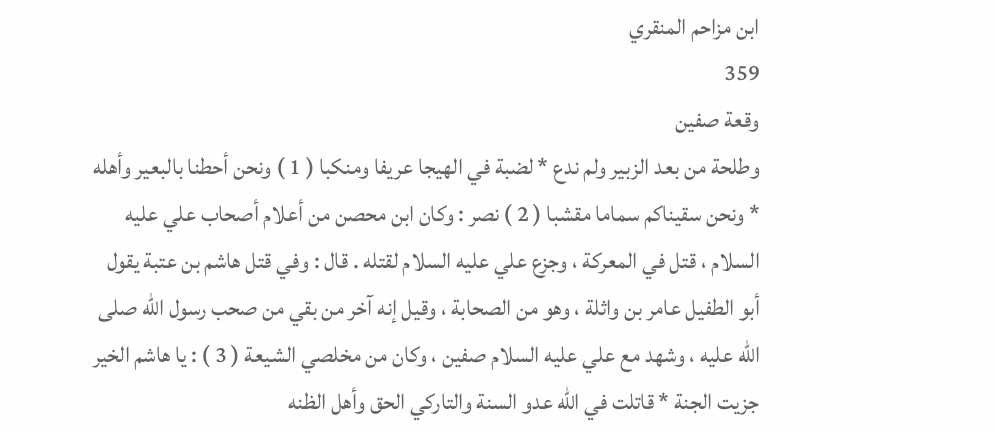ابن مزاحم المنقري
359
وقعة صفين
وطلحة من بعد الزبير ولم ندع * لضبة في الهيجا عريفا ومنكبا ( 1 ) ونحن أحطنا بالبعير وأهله * ونحن سقيناكم سماما مقشبا ( 2 ) نصر : وكان ابن محصن من أعلام أصحاب علي عليه السلام ، قتل في المعركة ، وجزع علي عليه السلام لقتله . قال : وفي قتل هاشم بن عتبة يقول أبو الطفيل عامر بن واثلة ، وهو من الصحابة ، وقيل إنه آخر من بقي من صحب رسول الله صلى الله عليه ، وشهد مع علي عليه السلام صفين ، وكان من مخلصي الشيعة ( 3 ) : يا هاشم الخير جزيت الجنة * قاتلت في الله عدو السنة والتاركي الحق وأهل الظنه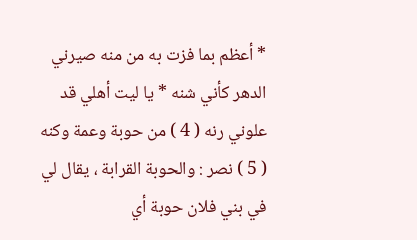* أعظم بما فزت به من منه صيرني الدهر كأني شنه * يا ليت أهلي قد علوني رنه ( 4 ) من حوبة وعمة وكنه ( 5 ) نصر : والحوبة القرابة ، يقال لي في بني فلان حوبة أي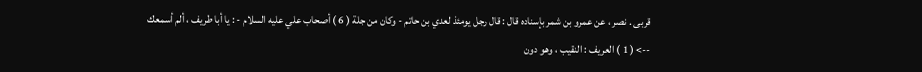قربى . نصر ، عن عمرو بن شمر بإسناده قال : قال رجل يومئذ لعدي بن حاتم - وكان من جلة ( 6 ) أصحاب علي عليه السلام - : يا أبا طريف ، ألم أسمعك
--> ( 1 ) العريف : النقيب ، وهو دون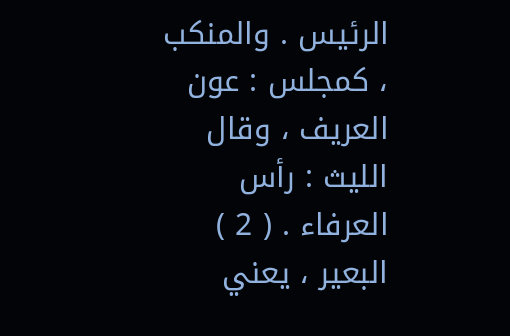الرئيس . والمنكب ، كمجلس : عون العريف ، وقال الليث : رأس العرفاء . ( 2 ) البعير ، يعني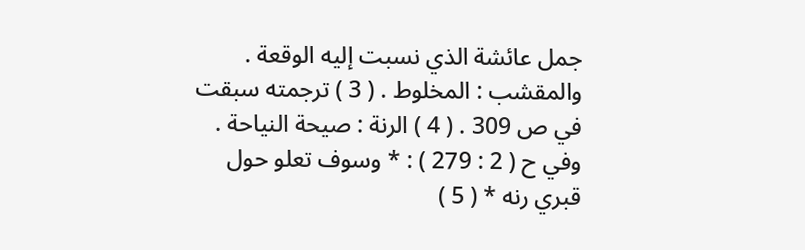جمل عائشة الذي نسبت إليه الوقعة . والمقشب : المخلوط . ( 3 ) ترجمته سبقت في ص 309 . ( 4 ) الرنة : صيحة النياحة . وفي ح ( 2 : 279 ) : * وسوف تعلو حول قبري رنه * ( 5 )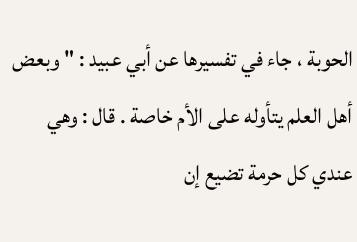الحوبة ، جاء في تفسيرها عن أبي عبيد : " وبعض أهل العلم يتأوله على الأم خاصة . قال : وهي عندي كل حرمة تضيع إن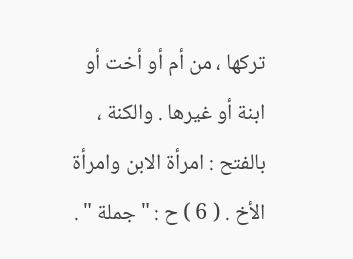تركها ، من أم أو أخت أو ابنة أو غيرها . والكنة ، بالفتح : امرأة الابن وامرأة الأخ . ( 6 ) ح : " جملة " .